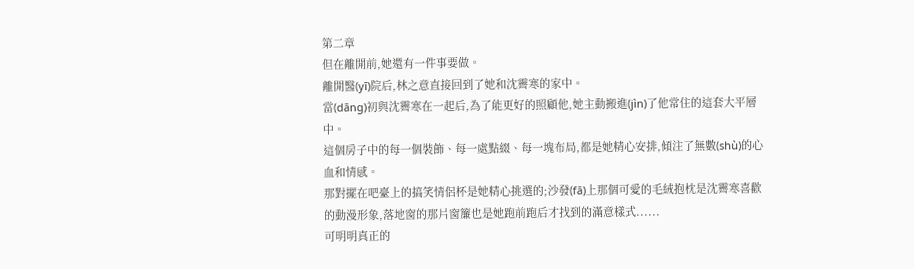第二章
但在離開前,她還有一件事要做。
離開醫(yī)院后,林之意直接回到了她和沈霽寒的家中。
當(dāng)初與沈霽寒在一起后,為了能更好的照顧他,她主動搬進(jìn)了他常住的這套大平層中。
這個房子中的每一個裝飾、每一處點綴、每一塊布局,都是她精心安排,傾注了無數(shù)的心血和情感。
那對擺在吧臺上的搞笑情侶杯是她精心挑選的;沙發(fā)上那個可愛的毛絨抱枕是沈霽寒喜歡的動漫形象,落地窗的那片窗簾也是她跑前跑后才找到的滿意樣式......
可明明真正的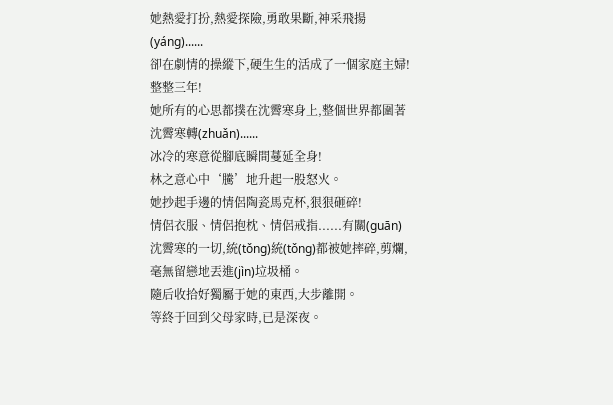她熱愛打扮,熱愛探險,勇敢果斷,神采飛揚(yáng)......
卻在劇情的操縱下,硬生生的活成了一個家庭主婦!
整整三年!
她所有的心思都撲在沈霽寒身上,整個世界都圍著沈霽寒轉(zhuǎn)......
冰冷的寒意從腳底瞬間蔓延全身!
林之意心中‘騰’地升起一股怒火。
她抄起手邊的情侶陶瓷馬克杯,狠狠砸碎!
情侶衣服、情侶抱枕、情侶戒指......有關(guān)沈霽寒的一切,統(tǒng)統(tǒng)都被她摔碎,剪爛,毫無留戀地丟進(jìn)垃圾桶。
隨后收拾好獨屬于她的東西,大步離開。
等終于回到父母家時,已是深夜。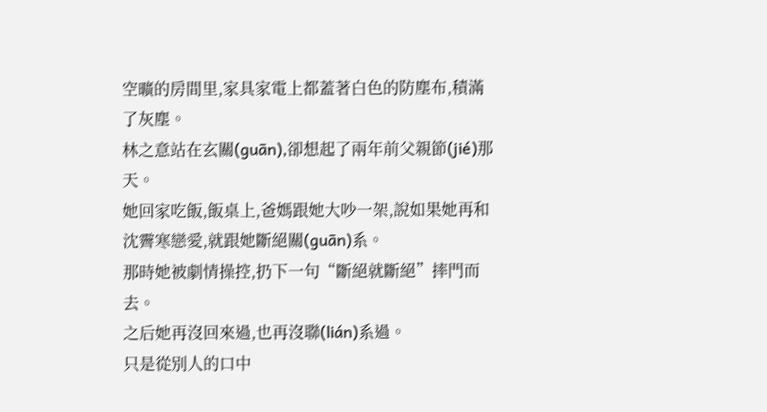空曠的房間里,家具家電上都蓋著白色的防塵布,積滿了灰塵。
林之意站在玄關(guān),卻想起了兩年前父親節(jié)那天。
她回家吃飯,飯桌上,爸媽跟她大吵一架,說如果她再和沈霽寒戀愛,就跟她斷絕關(guān)系。
那時她被劇情操控,扔下一句“斷絕就斷絕”摔門而去。
之后她再沒回來過,也再沒聯(lián)系過。
只是從別人的口中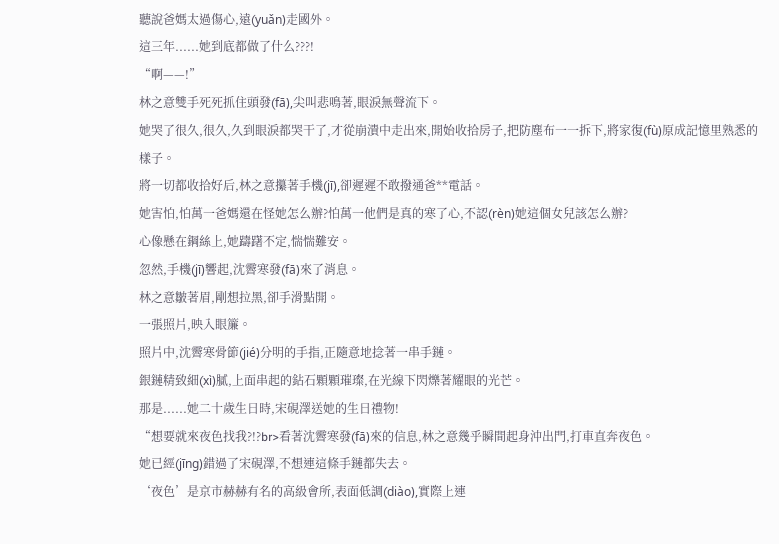聽說爸媽太過傷心,遠(yuǎn)走國外。
這三年......她到底都做了什么???!
“啊——!”
林之意雙手死死抓住頭發(fā),尖叫悲鳴著,眼淚無聲流下。
她哭了很久,很久,久到眼淚都哭干了,才從崩潰中走出來,開始收拾房子,把防塵布一一拆下,將家復(fù)原成記憶里熟悉的樣子。
將一切都收拾好后,林之意攥著手機(jī),卻遲遲不敢撥通爸**電話。
她害怕,怕萬一爸媽還在怪她怎么辦?怕萬一他們是真的寒了心,不認(rèn)她這個女兒該怎么辦?
心像懸在鋼絲上,她躊躇不定,惴惴難安。
忽然,手機(jī)響起,沈霽寒發(fā)來了消息。
林之意皺著眉,剛想拉黑,卻手滑點開。
一張照片,映入眼簾。
照片中,沈霽寒骨節(jié)分明的手指,正隨意地捻著一串手鏈。
銀鏈精致細(xì)膩,上面串起的鉆石顆顆璀璨,在光線下閃爍著耀眼的光芒。
那是......她二十歲生日時,宋硯澤送她的生日禮物!
“想要就來夜色找我?!?br>看著沈霽寒發(fā)來的信息,林之意幾乎瞬間起身沖出門,打車直奔夜色。
她已經(jīng)錯過了宋硯澤,不想連這條手鏈都失去。
‘夜色’是京市赫赫有名的高級會所,表面低調(diào),實際上連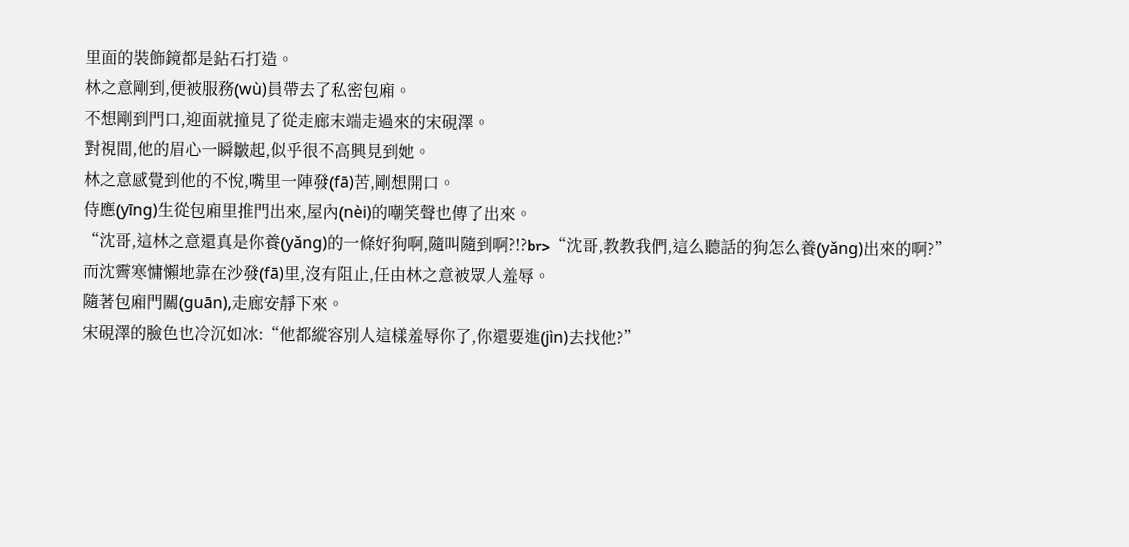里面的裝飾鏡都是鉆石打造。
林之意剛到,便被服務(wù)員帶去了私密包廂。
不想剛到門口,迎面就撞見了從走廊末端走過來的宋硯澤。
對視間,他的眉心一瞬皺起,似乎很不高興見到她。
林之意感覺到他的不悅,嘴里一陣發(fā)苦,剛想開口。
侍應(yīng)生從包廂里推門出來,屋內(nèi)的嘲笑聲也傳了出來。
“沈哥,這林之意還真是你養(yǎng)的一條好狗啊,隨叫隨到啊?!?br>“沈哥,教教我們,這么聽話的狗怎么養(yǎng)出來的啊?”
而沈霽寒慵懶地靠在沙發(fā)里,沒有阻止,任由林之意被眾人羞辱。
隨著包廂門關(guān),走廊安靜下來。
宋硯澤的臉色也冷沉如冰:“他都縱容別人這樣羞辱你了,你還要進(jìn)去找他?”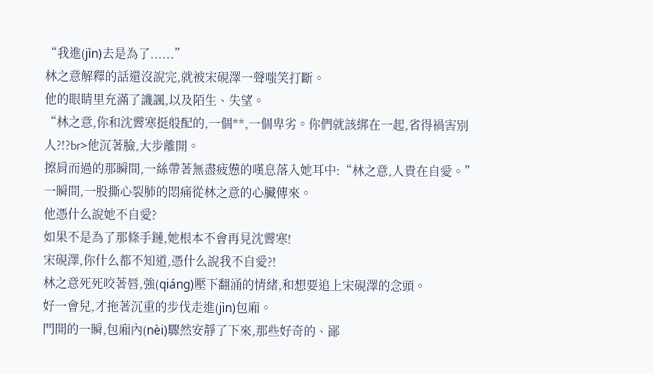“我進(jìn)去是為了......”
林之意解釋的話還沒說完,就被宋硯澤一聲嗤笑打斷。
他的眼睛里充滿了譏諷,以及陌生、失望。
“林之意,你和沈霽寒挺般配的,一個**,一個卑劣。你們就該綁在一起,省得禍害別人?!?br>他沉著臉,大步離開。
擦肩而過的那瞬間,一絲帶著無盡疲憊的嘆息落入她耳中:“林之意,人貴在自愛。”
一瞬間,一股撕心裂肺的悶痛從林之意的心臟傳來。
他憑什么說她不自愛?
如果不是為了那條手鏈,她根本不會再見沈霽寒!
宋硯澤,你什么都不知道,憑什么說我不自愛?!
林之意死死咬著唇,強(qiáng)壓下翻涌的情緒,和想要追上宋硯澤的念頭。
好一會兒,才拖著沉重的步伐走進(jìn)包廂。
門開的一瞬,包廂內(nèi)驟然安靜了下來,那些好奇的、鄙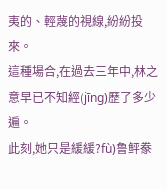夷的、輕蔑的視線,紛紛投來。
這種場合,在過去三年中,林之意早已不知經(jīng)歷了多少遍。
此刻,她只是緩緩?fù)鲁鲆豢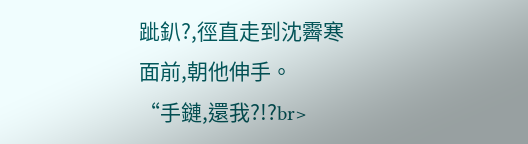跐釟?,徑直走到沈霽寒面前,朝他伸手。
“手鏈,還我?!?br>